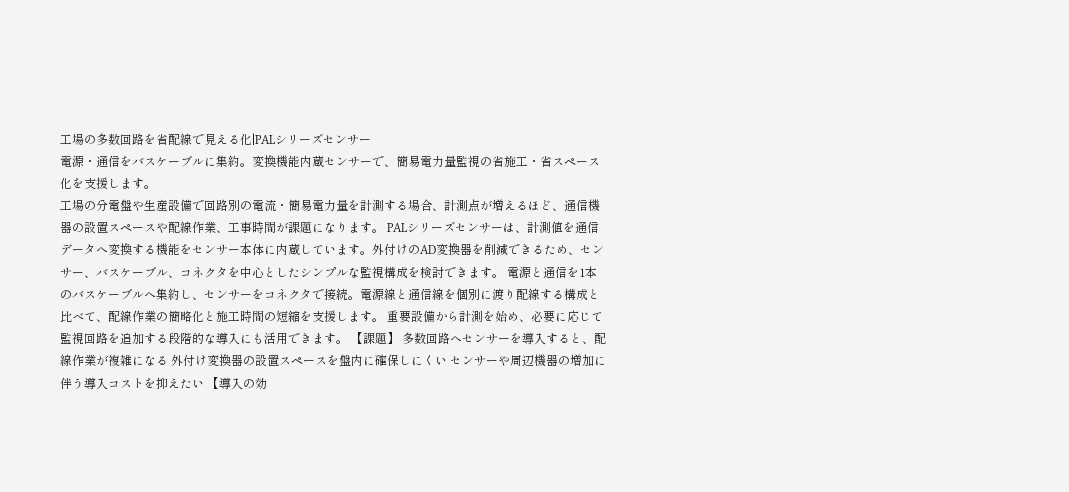工場の多数回路を省配線で見える化|PALシリーズセンサー
電源・通信をバスケーブルに集約。変換機能内蔵センサーで、簡易電力量監視の省施工・省スペース化を支援します。
工場の分電盤や生産設備で回路別の電流・簡易電力量を計測する場合、計測点が増えるほど、通信機器の設置スペースや配線作業、工事時間が課題になります。 PALシリーズセンサーは、計測値を通信データへ変換する機能をセンサー本体に内蔵しています。外付けのAD変換器を削減できるため、センサー、バスケーブル、コネクタを中心としたシンプルな監視構成を検討できます。 電源と通信を1本のバスケーブルへ集約し、センサーをコネクタで接続。電源線と通信線を個別に渡り配線する構成と比べて、配線作業の簡略化と施工時間の短縮を支援します。 重要設備から計測を始め、必要に応じて監視回路を追加する段階的な導入にも活用できます。 【課題】 多数回路へセンサーを導入すると、配線作業が複雑になる 外付け変換器の設置スペースを盤内に確保しにくい センサーや周辺機器の増加に伴う導入コストを抑えたい 【導入の効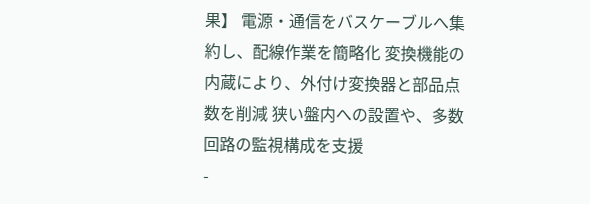果】 電源・通信をバスケーブルへ集約し、配線作業を簡略化 変換機能の内蔵により、外付け変換器と部品点数を削減 狭い盤内への設置や、多数回路の監視構成を支援
-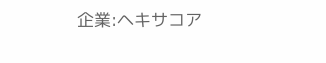企業:ヘキサコア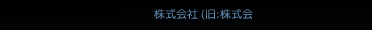株式会社 (旧:株式会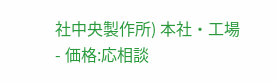社中央製作所) 本社・工場
- 価格:応相談